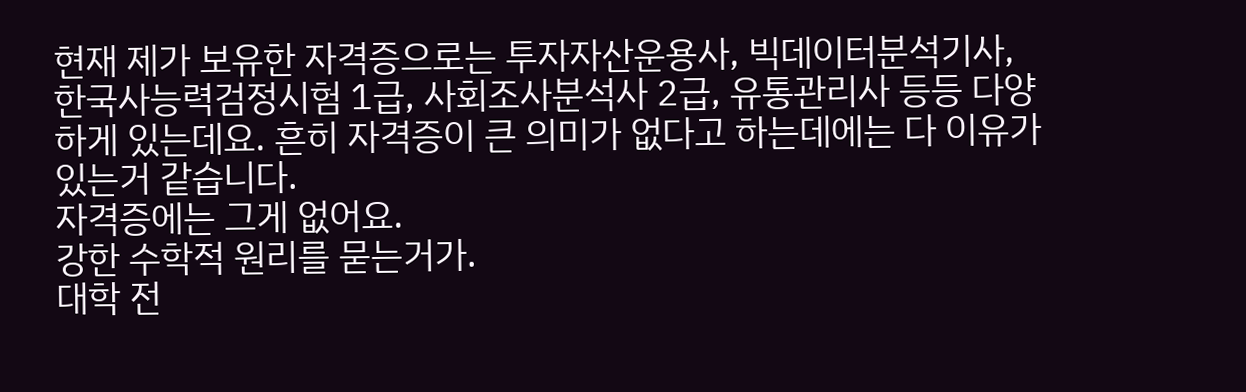현재 제가 보유한 자격증으로는 투자자산운용사, 빅데이터분석기사, 한국사능력검정시험 1급, 사회조사분석사 2급, 유통관리사 등등 다양하게 있는데요. 흔히 자격증이 큰 의미가 없다고 하는데에는 다 이유가 있는거 같습니다.
자격증에는 그게 없어요.
강한 수학적 원리를 묻는거가.
대학 전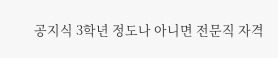공지식 3학년 정도나 아니면 전문직 자격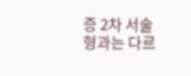증 2차 서술형과는 다르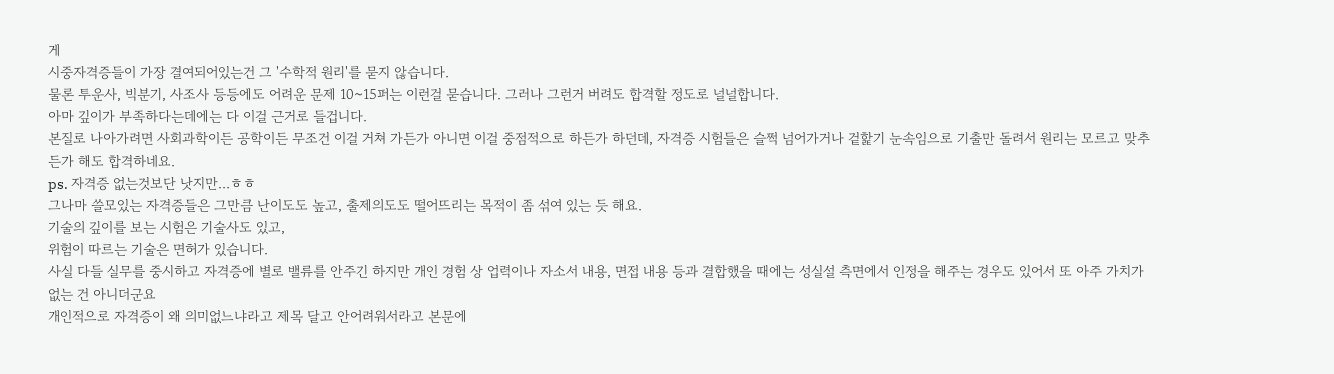게
시중자격증들이 가장 결여되어있는건 그 '수학적 원리'를 묻지 않습니다.
물론 투운사, 빅분기, 사조사 등등에도 어려운 문제 10~15퍼는 이런걸 묻습니다. 그러나 그런거 버려도 합격할 정도로 널널합니다.
아마 깊이가 부족하다는데에는 다 이걸 근거로 들겁니다.
본질로 나아가려면 사회과학이든 공학이든 무조건 이걸 거쳐 가든가 아니면 이걸 중점적으로 하든가 하던데, 자격증 시험들은 슬쩍 넘어가거나 겉핥기 눈속임으로 기출만 돌려서 원리는 모르고 맞추든가 해도 합격하네요.
ps. 자격증 없는것보단 낫지만...ㅎㅎ
그나마 쓸모있는 자격증들은 그만큼 난이도도 높고, 출제의도도 떨어뜨리는 목적이 좀 섞여 있는 듯 해요.
기술의 깊이를 보는 시험은 기술사도 있고,
위험이 따르는 기술은 면허가 있습니다.
사실 다들 실무를 중시하고 자격증에 별로 밸류를 안주긴 하지만 개인 경험 상 업력이나 자소서 내용, 면접 내용 등과 결합했을 때에는 성실설 측면에서 인정을 해주는 경우도 있어서 또 아주 가치가 없는 건 아니더군요
개인적으로 자격증이 왜 의미없느냐라고 제목 달고 안어려워서라고 본문에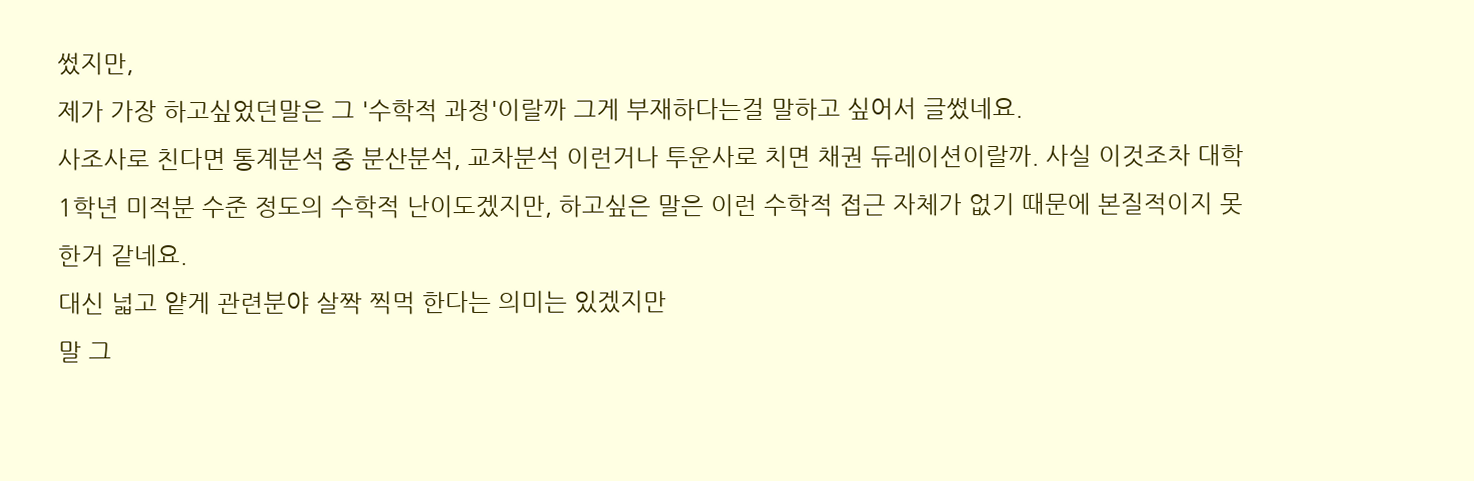썼지만,
제가 가장 하고싶었던말은 그 '수학적 과정'이랄까 그게 부재하다는걸 말하고 싶어서 글썼네요.
사조사로 친다면 통계분석 중 분산분석, 교차분석 이런거나 투운사로 치면 채권 듀레이션이랄까. 사실 이것조차 대학 1학년 미적분 수준 정도의 수학적 난이도겠지만, 하고싶은 말은 이런 수학적 접근 자체가 없기 때문에 본질적이지 못한거 같네요.
대신 넓고 얕게 관련분야 살짝 찍먹 한다는 의미는 있겠지만
말 그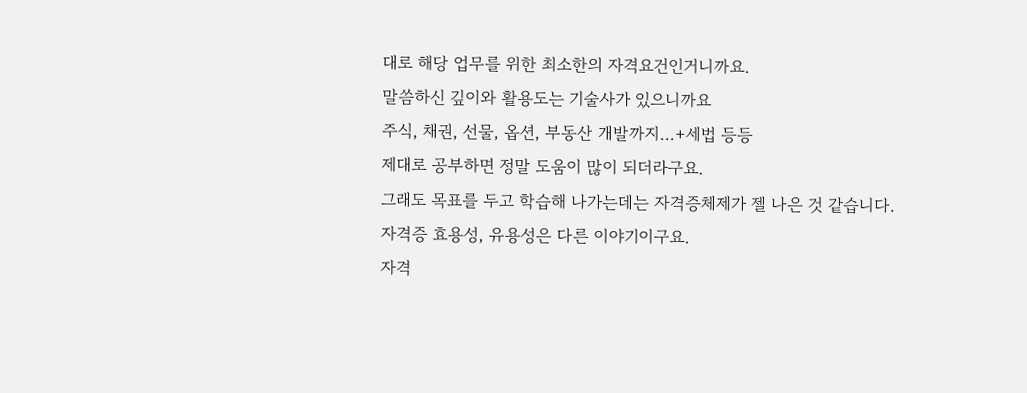대로 해당 업무를 위한 최소한의 자격요건인거니까요.
말씀하신 깊이와 활용도는 기술사가 있으니까요
주식, 채권, 선물, 옵션, 부동산 개발까지...+세법 등등
제대로 공부하면 정말 도움이 많이 되더라구요.
그래도 목표를 두고 학습해 나가는데는 자격증체제가 젤 나은 것 같습니다.
자격증 효용성, 유용성은 다른 이야기이구요.
자격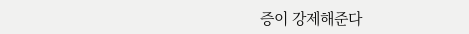증이 강제해준다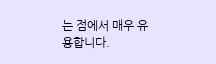는 점에서 매우 유용합니다.